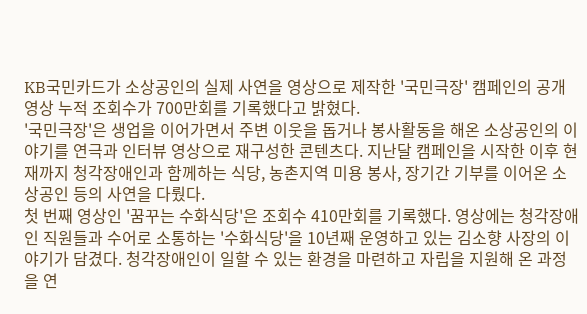KB국민카드가 소상공인의 실제 사연을 영상으로 제작한 '국민극장' 캠페인의 공개 영상 누적 조회수가 700만회를 기록했다고 밝혔다.
'국민극장'은 생업을 이어가면서 주변 이웃을 돕거나 봉사활동을 해온 소상공인의 이야기를 연극과 인터뷰 영상으로 재구성한 콘텐츠다. 지난달 캠페인을 시작한 이후 현재까지 청각장애인과 함께하는 식당, 농촌지역 미용 봉사, 장기간 기부를 이어온 소상공인 등의 사연을 다뤘다.
첫 번째 영상인 '꿈꾸는 수화식당'은 조회수 410만회를 기록했다. 영상에는 청각장애인 직원들과 수어로 소통하는 '수화식당'을 10년째 운영하고 있는 김소향 사장의 이야기가 담겼다. 청각장애인이 일할 수 있는 환경을 마련하고 자립을 지원해 온 과정을 연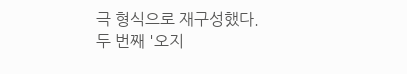극 형식으로 재구성했다.
두 번째 '오지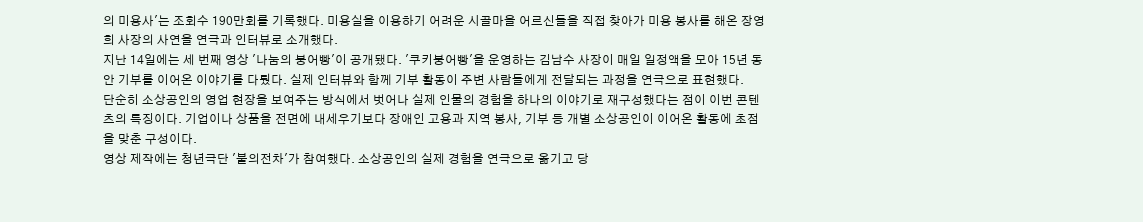의 미용사'는 조회수 190만회를 기록했다. 미용실을 이용하기 어려운 시골마을 어르신들을 직접 찾아가 미용 봉사를 해온 장영희 사장의 사연을 연극과 인터뷰로 소개했다.
지난 14일에는 세 번째 영상 '나눔의 붕어빵'이 공개됐다. '쿠키붕어빵'을 운영하는 김남수 사장이 매일 일정액을 모아 15년 동안 기부를 이어온 이야기를 다뤘다. 실제 인터뷰와 함께 기부 활동이 주변 사람들에게 전달되는 과정을 연극으로 표현했다.
단순히 소상공인의 영업 현장을 보여주는 방식에서 벗어나 실제 인물의 경험을 하나의 이야기로 재구성했다는 점이 이번 콘텐츠의 특징이다. 기업이나 상품을 전면에 내세우기보다 장애인 고용과 지역 봉사, 기부 등 개별 소상공인이 이어온 활동에 초점을 맞춘 구성이다.
영상 제작에는 청년극단 '불의전차'가 참여했다. 소상공인의 실제 경험을 연극으로 옮기고 당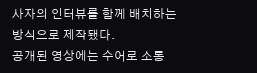사자의 인터뷰를 함께 배치하는 방식으로 제작됐다.
공개된 영상에는 수어로 소통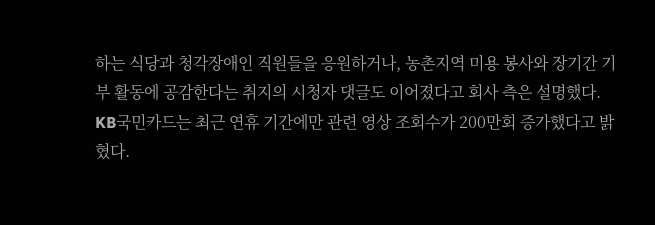하는 식당과 청각장애인 직원들을 응원하거나, 농촌지역 미용 봉사와 장기간 기부 활동에 공감한다는 취지의 시청자 댓글도 이어졌다고 회사 측은 설명했다.
KB국민카드는 최근 연휴 기간에만 관련 영상 조회수가 200만회 증가했다고 밝혔다.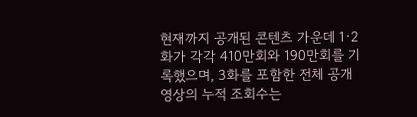현재까지 공개된 콘텐츠 가운데 1·2화가 각각 410만회와 190만회를 기록했으며, 3화를 포함한 전체 공개 영상의 누적 조회수는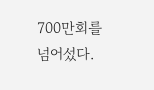700만회를 넘어섰다.